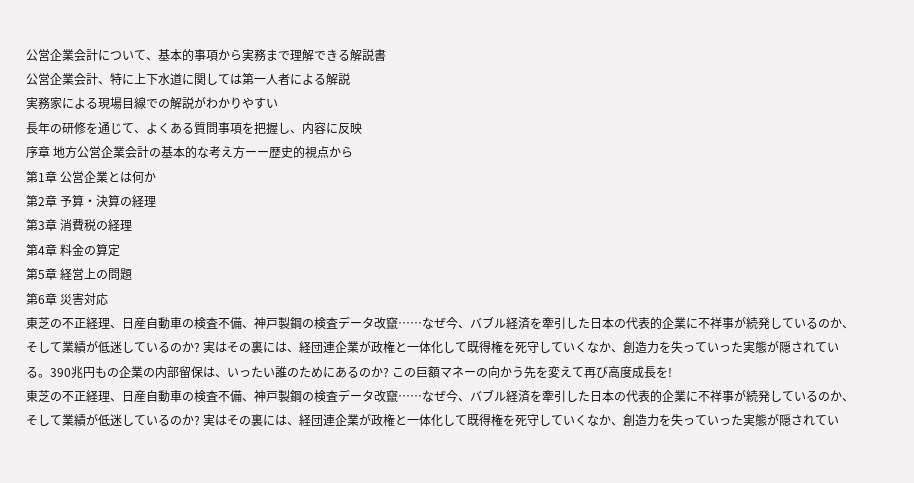公営企業会計について、基本的事項から実務まで理解できる解説書
公営企業会計、特に上下水道に関しては第一人者による解説
実務家による現場目線での解説がわかりやすい
長年の研修を通じて、よくある質問事項を把握し、内容に反映
序章 地方公営企業会計の基本的な考え方ーー歴史的視点から
第1章 公営企業とは何か
第2章 予算・決算の経理
第3章 消費税の経理
第4章 料金の算定
第5章 経営上の問題
第6章 災害対応
東芝の不正経理、日産自動車の検査不備、神戸製鋼の検査データ改竄……なぜ今、バブル経済を牽引した日本の代表的企業に不祥事が続発しているのか、そして業績が低迷しているのか? 実はその裏には、経団連企業が政権と一体化して既得権を死守していくなか、創造力を失っていった実態が隠されている。390兆円もの企業の内部留保は、いったい誰のためにあるのか? この巨額マネーの向かう先を変えて再び高度成長を!
東芝の不正経理、日産自動車の検査不備、神戸製鋼の検査データ改竄……なぜ今、バブル経済を牽引した日本の代表的企業に不祥事が続発しているのか、そして業績が低迷しているのか? 実はその裏には、経団連企業が政権と一体化して既得権を死守していくなか、創造力を失っていった実態が隠されてい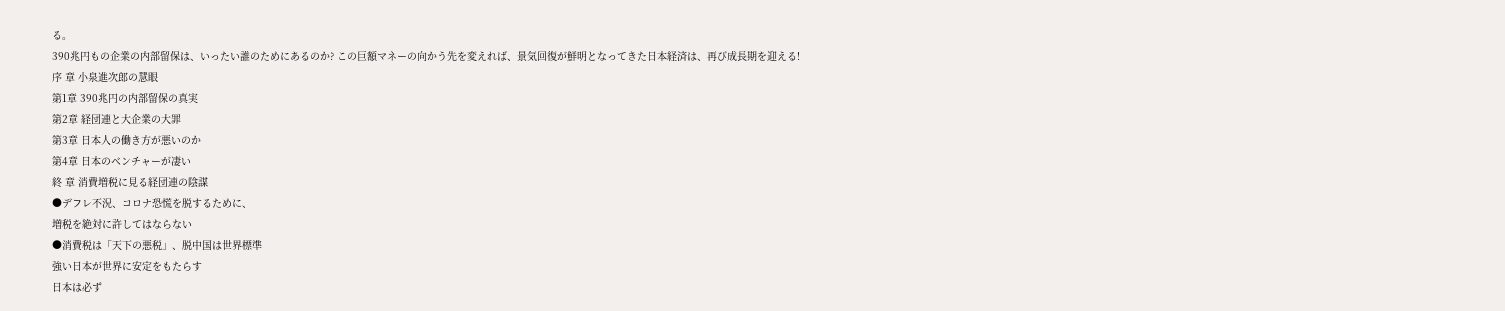る。
390兆円もの企業の内部留保は、いったい誰のためにあるのか? この巨額マネーの向かう先を変えれば、景気回復が鮮明となってきた日本経済は、再び成長期を迎える!
序 章 小泉進次郎の慧眼
第1章 390兆円の内部留保の真実
第2章 経団連と大企業の大罪
第3章 日本人の働き方が悪いのか
第4章 日本のベンチャーが凄い
終 章 消費増税に見る経団連の陰謀
●デフレ不況、コロナ恐慌を脱するために、
増税を絶対に許してはならない
●消費税は「天下の悪税」、脱中国は世界標準
強い日本が世界に安定をもたらす
日本は必ず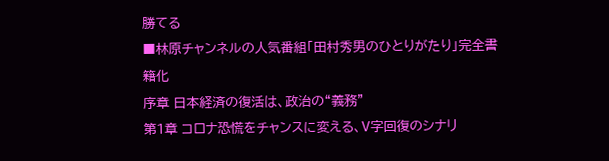勝てる
■林原チャンネルの人気番組「田村秀男のひとりがたり」完全書籍化
序章 日本経済の復活は、政治の“義務”
第1章 コロナ恐慌をチャンスに変える、V字回復のシナリ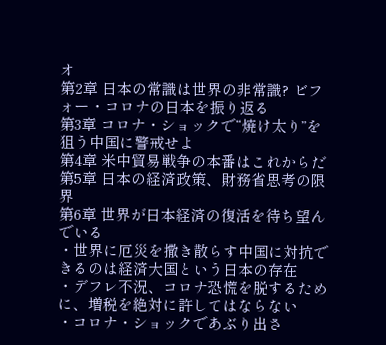オ
第2章 日本の常識は世界の非常識? ビフォー・コロナの日本を振り返る
第3章 コロナ・ショックで“焼け太り”を狙う中国に警戒せよ
第4章 米中貿易戦争の本番はこれからだ
第5章 日本の経済政策、財務省思考の限界
第6章 世界が日本経済の復活を待ち望んでいる
・世界に厄災を撒き散らす中国に対抗できるのは経済大国という日本の存在
・デフレ不況、コロナ恐慌を脱するために、増税を絶対に許してはならない
・コロナ・ショックであぶり出さ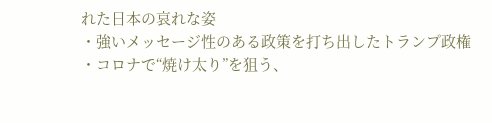れた日本の哀れな姿
・強いメッセージ性のある政策を打ち出したトランプ政権
・コロナで“焼け太り”を狙う、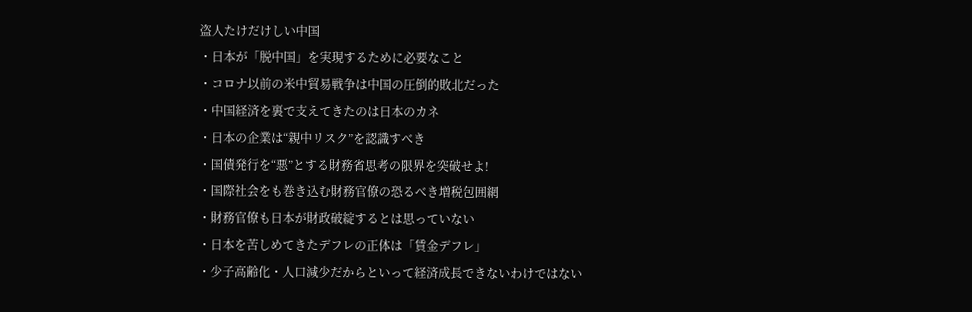盗人たけだけしい中国
・日本が「脱中国」を実現するために必要なこと
・コロナ以前の米中貿易戦争は中国の圧倒的敗北だった
・中国経済を裏で支えてきたのは日本のカネ
・日本の企業は“親中リスク”を認識すべき
・国債発行を“悪”とする財務省思考の限界を突破せよ!
・国際社会をも巻き込む財務官僚の恐るべき増税包囲網
・財務官僚も日本が財政破綻するとは思っていない
・日本を苦しめてきたデフレの正体は「賃金デフレ」
・少子高齢化・人口減少だからといって経済成長できないわけではない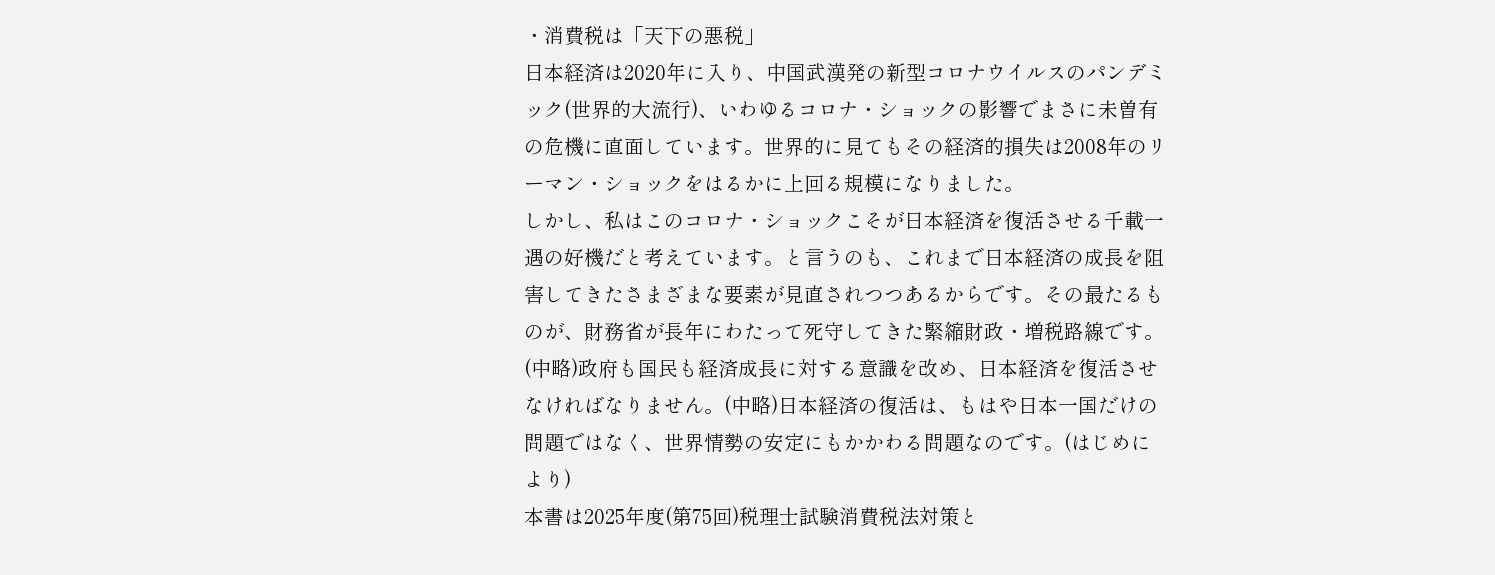・消費税は「天下の悪税」
日本経済は2020年に入り、中国武漢発の新型コロナウイルスのパンデミック(世界的大流行)、いわゆるコロナ・ショックの影響でまさに未曽有の危機に直面しています。世界的に見てもその経済的損失は2008年のリーマン・ショックをはるかに上回る規模になりました。
しかし、私はこのコロナ・ショックこそが日本経済を復活させる千載一遇の好機だと考えています。と言うのも、これまで日本経済の成長を阻害してきたさまざまな要素が見直されつつあるからです。その最たるものが、財務省が長年にわたって死守してきた緊縮財政・増税路線です。(中略)政府も国民も経済成長に対する意識を改め、日本経済を復活させなければなりません。(中略)日本経済の復活は、もはや日本一国だけの問題ではなく、世界情勢の安定にもかかわる問題なのです。(はじめにより)
本書は2025年度(第75回)税理士試験消費税法対策と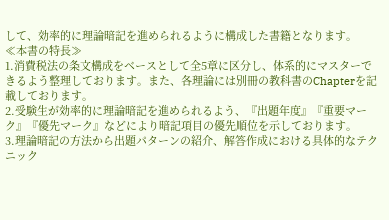して、効率的に理論暗記を進められるように構成した書籍となります。
≪本書の特長≫
1.消費税法の条文構成をベースとして全5章に区分し、体系的にマスターできるよう整理しております。また、各理論には別冊の教科書のChapterを記載しております。
2.受験生が効率的に理論暗記を進められるよう、『出題年度』『重要マーク』『優先マーク』などにより暗記項目の優先順位を示しております。
3.理論暗記の方法から出題パターンの紹介、解答作成における具体的なテクニック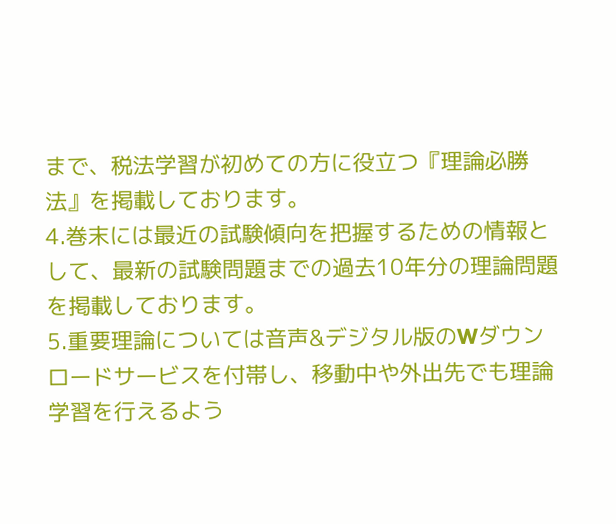まで、税法学習が初めての方に役立つ『理論必勝法』を掲載しております。
4.巻末には最近の試験傾向を把握するための情報として、最新の試験問題までの過去10年分の理論問題を掲載しております。
5.重要理論については音声&デジタル版のWダウンロードサービスを付帯し、移動中や外出先でも理論学習を行えるよう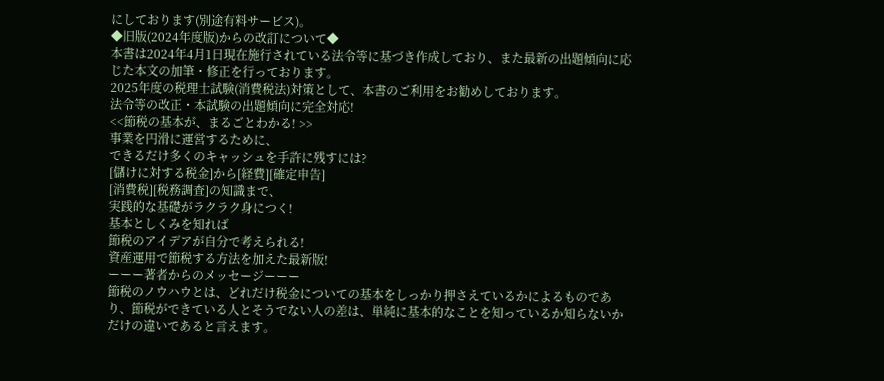にしております(別途有料サービス)。
◆旧版(2024年度版)からの改訂について◆
本書は2024年4月1日現在施行されている法令等に基づき作成しており、また最新の出題傾向に応じた本文の加筆・修正を行っております。
2025年度の税理士試験(消費税法)対策として、本書のご利用をお勧めしております。
法令等の改正・本試験の出題傾向に完全対応!
<<節税の基本が、まるごとわかる! >>
事業を円滑に運営するために、
できるだけ多くのキャッシュを手許に残すには?
[儲けに対する税金]から[経費][確定申告]
[消費税][税務調査]の知識まで、
実践的な基礎がラクラク身につく!
基本としくみを知れば
節税のアイデアが自分で考えられる!
資産運用で節税する方法を加えた最新版!
ーーー著者からのメッセージーーー
節税のノウハウとは、どれだけ税金についての基本をしっかり押さえているかによるものであり、節税ができている人とそうでない人の差は、単純に基本的なことを知っているか知らないかだけの違いであると言えます。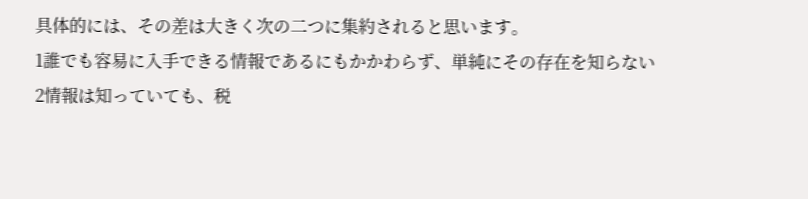具体的には、その差は大きく次の二つに集約されると思います。
1誰でも容易に入手できる情報であるにもかかわらず、単純にその存在を知らない
2情報は知っていても、税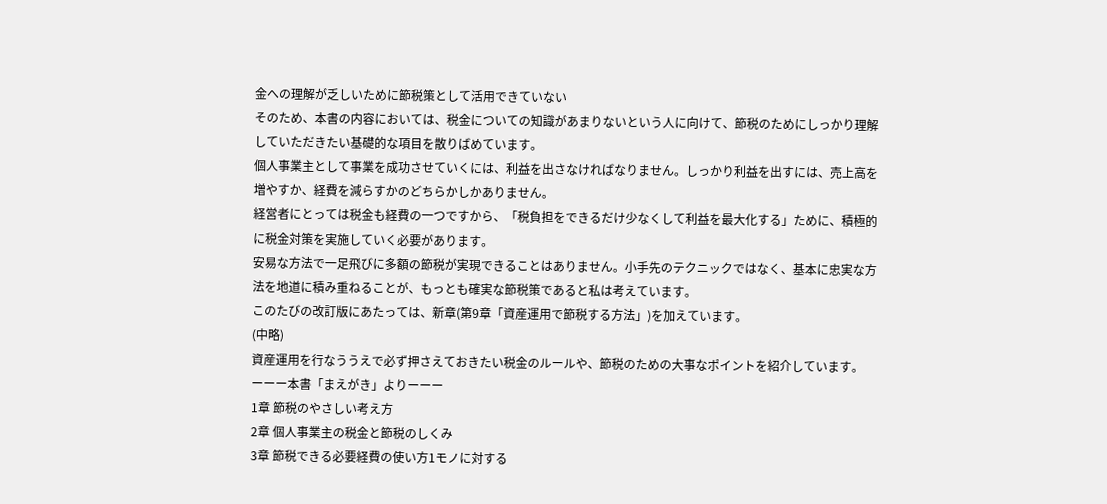金への理解が乏しいために節税策として活用できていない
そのため、本書の内容においては、税金についての知識があまりないという人に向けて、節税のためにしっかり理解していただきたい基礎的な項目を散りばめています。
個人事業主として事業を成功させていくには、利益を出さなければなりません。しっかり利益を出すには、売上高を増やすか、経費を減らすかのどちらかしかありません。
経営者にとっては税金も経費の一つですから、「税負担をできるだけ少なくして利益を最大化する」ために、積極的に税金対策を実施していく必要があります。
安易な方法で一足飛びに多額の節税が実現できることはありません。小手先のテクニックではなく、基本に忠実な方法を地道に積み重ねることが、もっとも確実な節税策であると私は考えています。
このたびの改訂版にあたっては、新章(第9章「資産運用で節税する方法」)を加えています。
(中略)
資産運用を行なううえで必ず押さえておきたい税金のルールや、節税のための大事なポイントを紹介しています。
ーーー本書「まえがき」よりーーー
1章 節税のやさしい考え方
2章 個人事業主の税金と節税のしくみ
3章 節税できる必要経費の使い方1モノに対する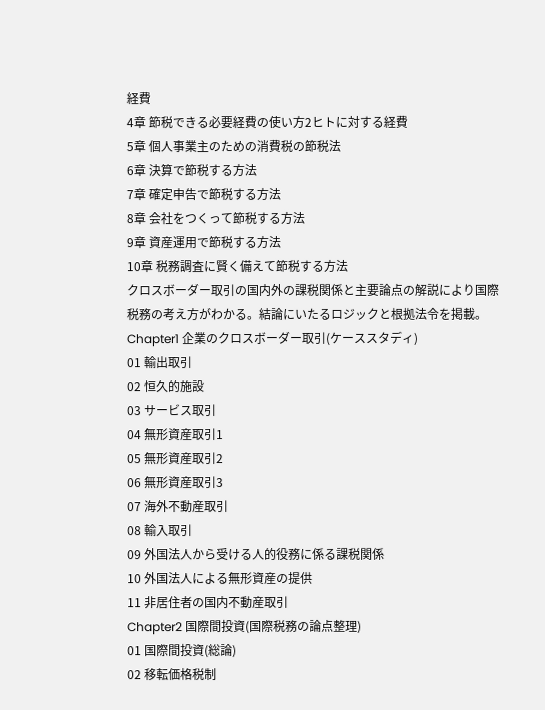経費
4章 節税できる必要経費の使い方2ヒトに対する経費
5章 個人事業主のための消費税の節税法
6章 決算で節税する方法
7章 確定申告で節税する方法
8章 会社をつくって節税する方法
9章 資産運用で節税する方法
10章 税務調査に賢く備えて節税する方法
クロスボーダー取引の国内外の課税関係と主要論点の解説により国際税務の考え方がわかる。結論にいたるロジックと根拠法令を掲載。
Chapter1 企業のクロスボーダー取引(ケーススタディ)
01 輸出取引
02 恒久的施設
03 サービス取引
04 無形資産取引1
05 無形資産取引2
06 無形資産取引3
07 海外不動産取引
08 輸入取引
09 外国法人から受ける人的役務に係る課税関係
10 外国法人による無形資産の提供
11 非居住者の国内不動産取引
Chapter2 国際間投資(国際税務の論点整理)
01 国際間投資(総論)
02 移転価格税制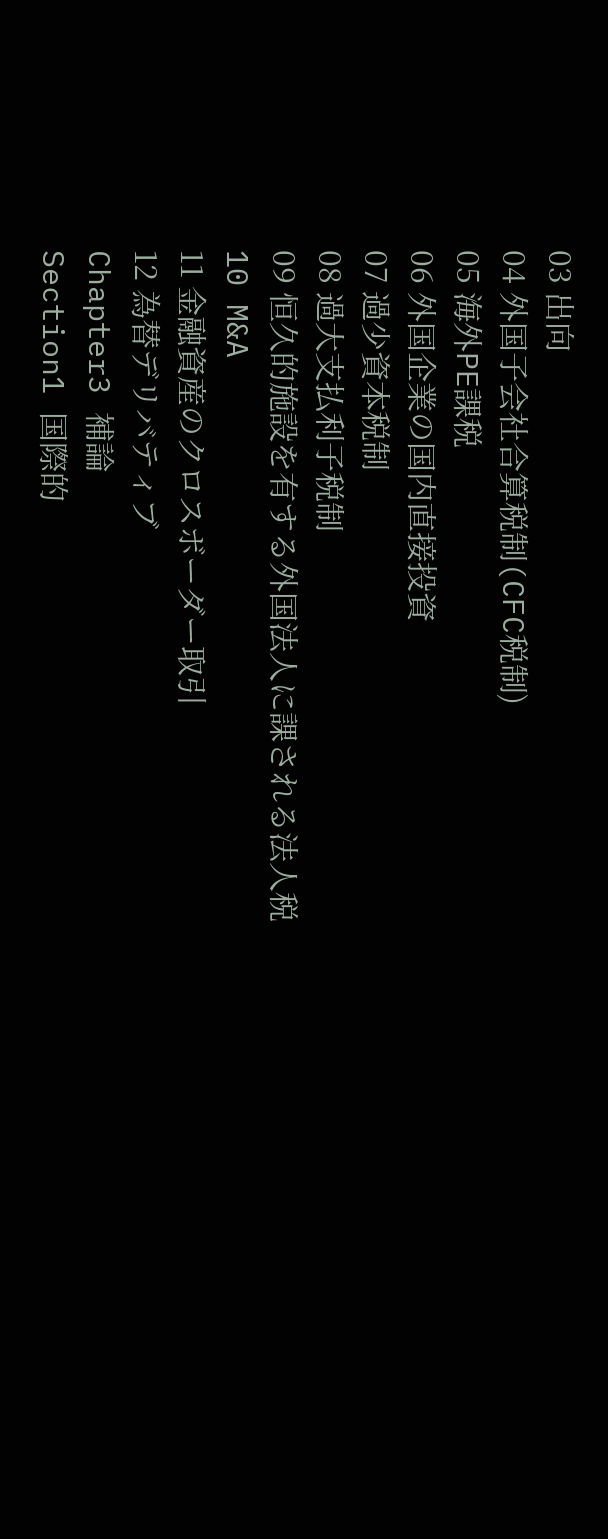03 出向
04 外国子会社合算税制(CFC税制)
05 海外PE課税
06 外国企業の国内直接投資
07 過少資本税制
08 過大支払利子税制
09 恒久的施設を有する外国法人に課される法人税
10 M&A
11 金融資産のクロスボーダー取引
12 為替デリバティブ
Chapter3 補論
Section1 国際的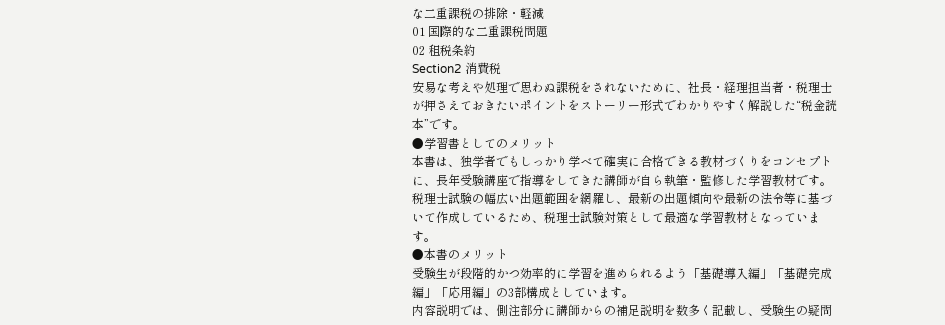な二重課税の排除・軽減
01 国際的な二重課税問題
02 租税条約
Section2 消費税
安易な考えや処理で思わぬ課税をされないために、社長・経理担当者・税理士が押さえておきたいポイントをストーリー形式でわかりやすく解説した“税金読本”です。
●学習書としてのメリット
本書は、独学者でもしっかり学べて確実に合格できる教材づくりをコンセプトに、長年受験講座で指導をしてきた講師が自ら執筆・監修した学習教材です。
税理士試験の幅広い出題範囲を網羅し、最新の出題傾向や最新の法令等に基づいて作成しているため、税理士試験対策として最適な学習教材となっています。
●本書のメリット
受験生が段階的かつ効率的に学習を進められるよう「基礎導入編」「基礎完成編」「応用編」の3部構成としています。
内容説明では、側注部分に講師からの補足説明を数多く記載し、受験生の疑問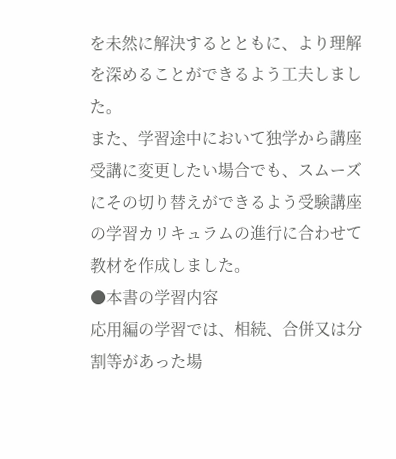を未然に解決するとともに、より理解を深めることができるよう工夫しました。
また、学習途中において独学から講座受講に変更したい場合でも、スムーズにその切り替えができるよう受験講座の学習カリキュラムの進行に合わせて教材を作成しました。
●本書の学習内容
応用編の学習では、相続、合併又は分割等があった場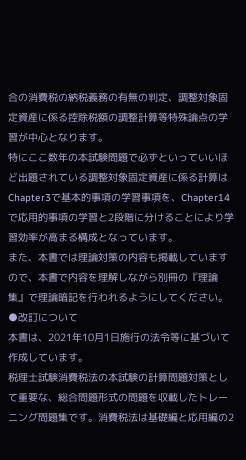合の消費税の納税義務の有無の判定、調整対象固定資産に係る控除税額の調整計算等特殊論点の学習が中心となります。
特にここ数年の本試験問題で必ずといっていいほど出題されている調整対象固定資産に係る計算はChapter3で基本的事項の学習事項を、Chapter14で応用的事項の学習と2段階に分けることにより学習効率が高まる構成となっています。
また、本書では理論対策の内容も掲載していますので、本書で内容を理解しながら別冊の『理論集』で理論暗記を行われるようにしてください。
●改訂について
本書は、2021年10月1日施行の法令等に基づいて作成しています。
税理士試験消費税法の本試験の計算問題対策として重要な、総合問題形式の問題を収載したトレーニング問題集です。消費税法は基礎編と応用編の2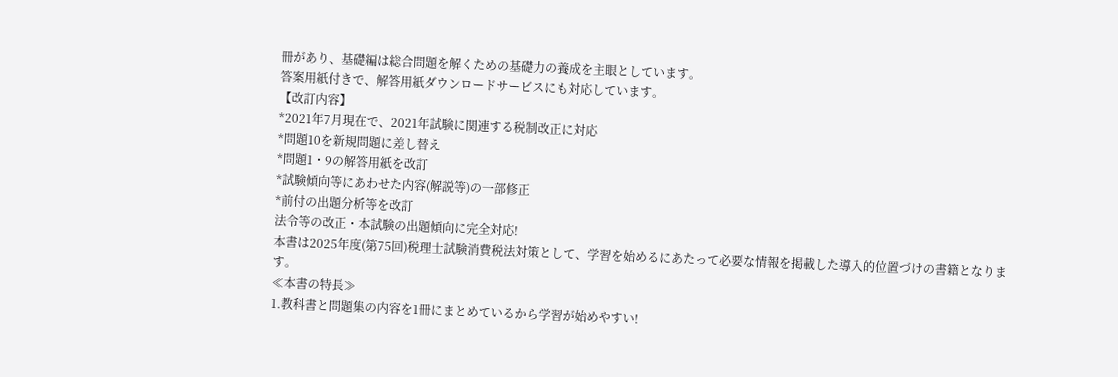冊があり、基礎編は総合問題を解くための基礎力の養成を主眼としています。
答案用紙付きで、解答用紙ダウンロードサービスにも対応しています。
【改訂内容】
*2021年7月現在で、2021年試験に関連する税制改正に対応
*問題10を新規問題に差し替え
*問題1・9の解答用紙を改訂
*試験傾向等にあわせた内容(解説等)の一部修正
*前付の出題分析等を改訂
法令等の改正・本試験の出題傾向に完全対応!
本書は2025年度(第75回)税理士試験消費税法対策として、学習を始めるにあたって必要な情報を掲載した導入的位置づけの書籍となります。
≪本書の特長≫
1.教科書と問題集の内容を1冊にまとめているから学習が始めやすい!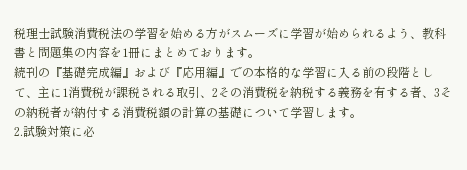税理士試験消費税法の学習を始める方がスムーズに学習が始められるよう、教科書と問題集の内容を1冊にまとめております。
続刊の『基礎完成編』および『応用編』での本格的な学習に入る前の段階として、主に1消費税が課税される取引、2その消費税を納税する義務を有する者、3その納税者が納付する消費税額の計算の基礎について学習します。
2.試験対策に必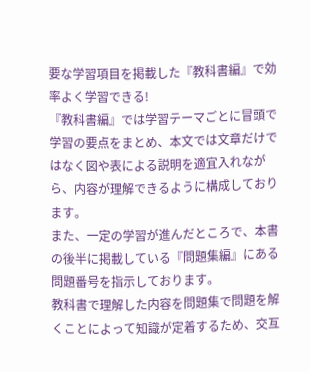要な学習項目を掲載した『教科書編』で効率よく学習できる!
『教科書編』では学習テーマごとに冒頭で学習の要点をまとめ、本文では文章だけではなく図や表による説明を適宜入れながら、内容が理解できるように構成しております。
また、一定の学習が進んだところで、本書の後半に掲載している『問題集編』にある問題番号を指示しております。
教科書で理解した内容を問題集で問題を解くことによって知識が定着するため、交互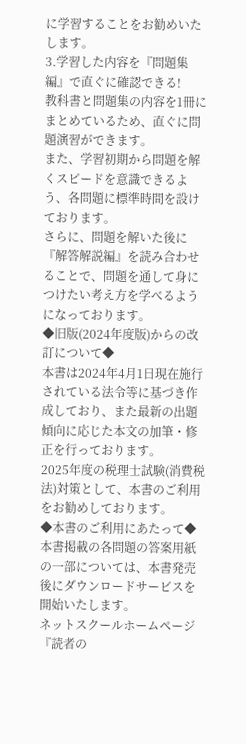に学習することをお勧めいたします。
3.学習した内容を『問題集編』で直ぐに確認できる!
教科書と問題集の内容を1冊にまとめているため、直ぐに問題演習ができます。
また、学習初期から問題を解くスピードを意識できるよう、各問題に標準時間を設けております。
さらに、問題を解いた後に『解答解説編』を読み合わせることで、問題を通して身につけたい考え方を学べるようになっております。
◆旧版(2024年度版)からの改訂について◆
本書は2024年4月1日現在施行されている法令等に基づき作成しており、また最新の出題傾向に応じた本文の加筆・修正を行っております。
2025年度の税理士試験(消費税法)対策として、本書のご利用をお勧めしております。
◆本書のご利用にあたって◆
本書掲載の各問題の答案用紙の一部については、本書発売後にダウンロードサービスを開始いたします。
ネットスクールホームページ『読者の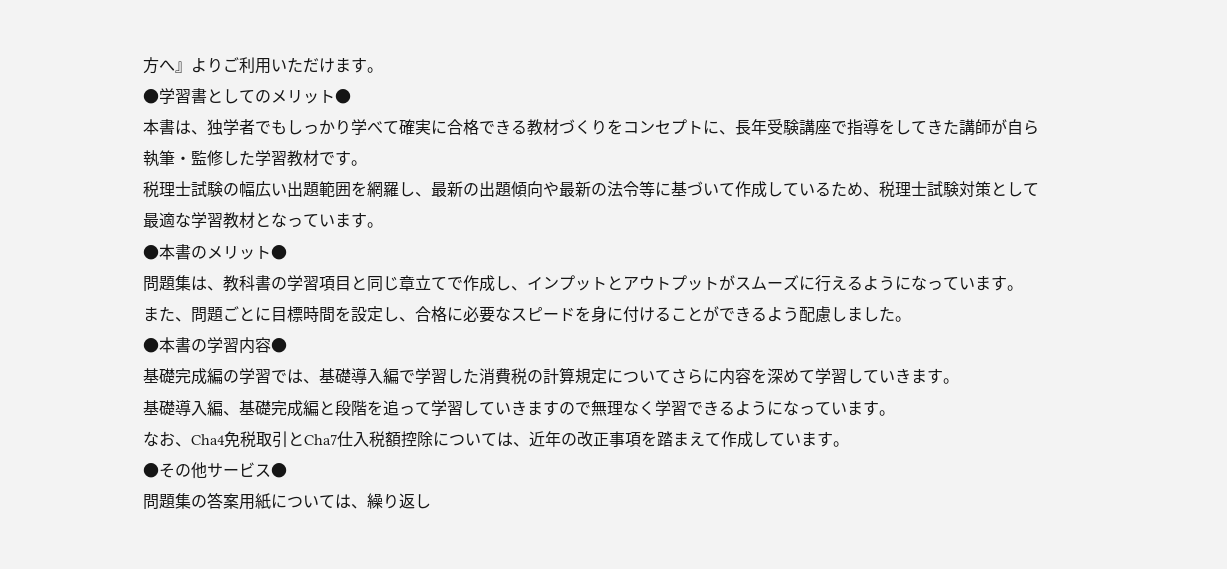方へ』よりご利用いただけます。
●学習書としてのメリット●
本書は、独学者でもしっかり学べて確実に合格できる教材づくりをコンセプトに、長年受験講座で指導をしてきた講師が自ら執筆・監修した学習教材です。
税理士試験の幅広い出題範囲を網羅し、最新の出題傾向や最新の法令等に基づいて作成しているため、税理士試験対策として最適な学習教材となっています。
●本書のメリット●
問題集は、教科書の学習項目と同じ章立てで作成し、インプットとアウトプットがスムーズに行えるようになっています。
また、問題ごとに目標時間を設定し、合格に必要なスピードを身に付けることができるよう配慮しました。
●本書の学習内容●
基礎完成編の学習では、基礎導入編で学習した消費税の計算規定についてさらに内容を深めて学習していきます。
基礎導入編、基礎完成編と段階を追って学習していきますので無理なく学習できるようになっています。
なお、Cha4免税取引とCha7仕入税額控除については、近年の改正事項を踏まえて作成しています。
●その他サービス●
問題集の答案用紙については、繰り返し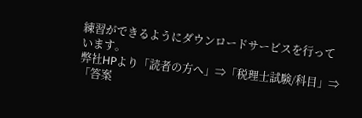練習ができるようにダウンロードサービスを行っています。
弊社HPより「読者の方へ」⇒「税理士試験/科目」⇒「答案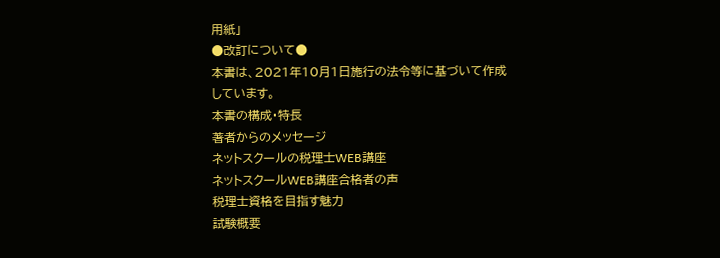用紙」
●改訂について●
本書は、2021年10月1日施行の法令等に基づいて作成しています。
本書の構成・特長
著者からのメッセージ
ネットスクールの税理士WEB講座
ネットスクールWEB講座合格者の声
税理士資格を目指す魅力
試験概要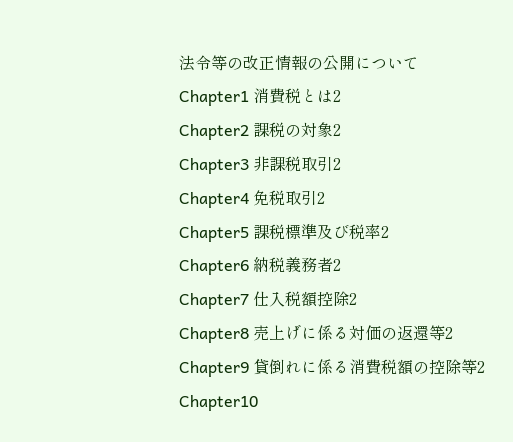法令等の改正情報の公開について
Chapter1 消費税とは2
Chapter2 課税の対象2
Chapter3 非課税取引2
Chapter4 免税取引2
Chapter5 課税標準及び税率2
Chapter6 納税義務者2
Chapter7 仕入税額控除2
Chapter8 売上げに係る対価の返還等2
Chapter9 貸倒れに係る消費税額の控除等2
Chapter10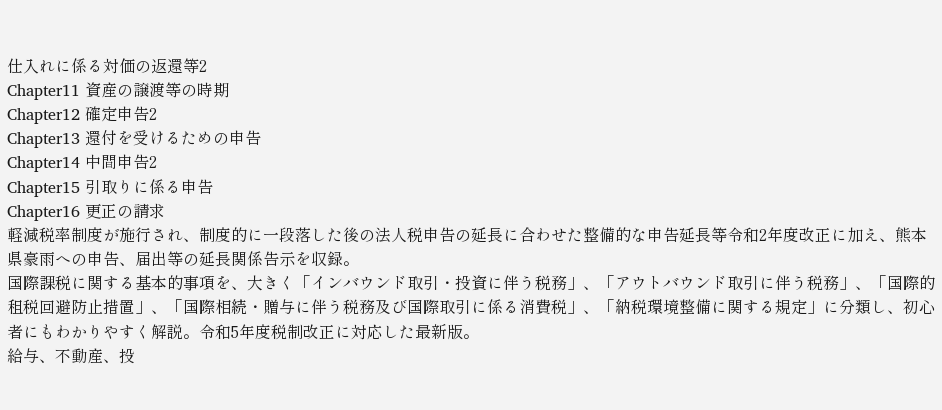仕入れに係る対価の返還等2
Chapter11 資産の譲渡等の時期
Chapter12 確定申告2
Chapter13 還付を受けるための申告
Chapter14 中間申告2
Chapter15 引取りに係る申告
Chapter16 更正の請求
軽減税率制度が施行され、制度的に一段落した後の法人税申告の延長に合わせた整備的な申告延長等令和2年度改正に加え、熊本県豪雨への申告、届出等の延長関係告示を収録。
国際課税に関する基本的事項を、大きく「インバウンド取引・投資に伴う税務」、「アウトバウンド取引に伴う税務」、「国際的租税回避防止措置」、「国際相続・贈与に伴う税務及び国際取引に係る消費税」、「納税環境整備に関する規定」に分類し、初心者にもわかりやすく解説。令和5年度税制改正に対応した最新版。
給与、不動産、投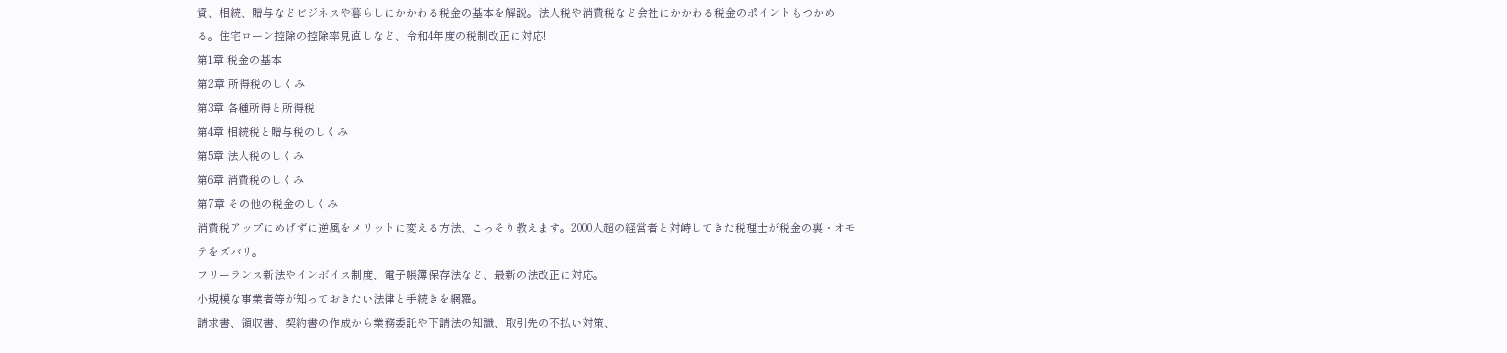資、相続、贈与などビジネスや暮らしにかかわる税金の基本を解説。法人税や消費税など会社にかかわる税金のポイントもつかめる。住宅ローン控除の控除率見直しなど、令和4年度の税制改正に対応!
第1章 税金の基本
第2章 所得税のしくみ
第3章 各種所得と所得税
第4章 相続税と贈与税のしくみ
第5章 法人税のしくみ
第6章 消費税のしくみ
第7章 その他の税金のしくみ
消費税アップにめげずに逆風をメリットに変える方法、こっそり教えます。2000人超の経営者と対峙してきた税理士が税金の裏・オモテをズバリ。
フリーランス新法やインボイス制度、電子帳簿保存法など、最新の法改正に対応。
小規模な事業者等が知っておきたい法律と手続きを網羅。
請求書、領収書、契約書の作成から業務委託や下請法の知識、取引先の不払い対策、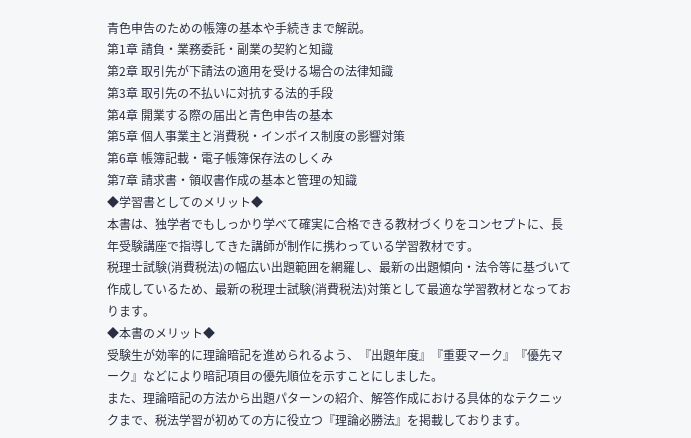青色申告のための帳簿の基本や手続きまで解説。
第1章 請負・業務委託・副業の契約と知識
第2章 取引先が下請法の適用を受ける場合の法律知識
第3章 取引先の不払いに対抗する法的手段
第4章 開業する際の届出と青色申告の基本
第5章 個人事業主と消費税・インボイス制度の影響対策
第6章 帳簿記載・電子帳簿保存法のしくみ
第7章 請求書・領収書作成の基本と管理の知識
◆学習書としてのメリット◆
本書は、独学者でもしっかり学べて確実に合格できる教材づくりをコンセプトに、長年受験講座で指導してきた講師が制作に携わっている学習教材です。
税理士試験(消費税法)の幅広い出題範囲を網羅し、最新の出題傾向・法令等に基づいて作成しているため、最新の税理士試験(消費税法)対策として最適な学習教材となっております。
◆本書のメリット◆
受験生が効率的に理論暗記を進められるよう、『出題年度』『重要マーク』『優先マーク』などにより暗記項目の優先順位を示すことにしました。
また、理論暗記の方法から出題パターンの紹介、解答作成における具体的なテクニックまで、税法学習が初めての方に役立つ『理論必勝法』を掲載しております。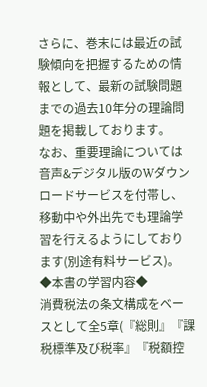さらに、巻末には最近の試験傾向を把握するための情報として、最新の試験問題までの過去10年分の理論問題を掲載しております。
なお、重要理論については音声&デジタル版のWダウンロードサービスを付帯し、移動中や外出先でも理論学習を行えるようにしております(別途有料サービス)。
◆本書の学習内容◆
消費税法の条文構成をベースとして全5章(『総則』『課税標準及び税率』『税額控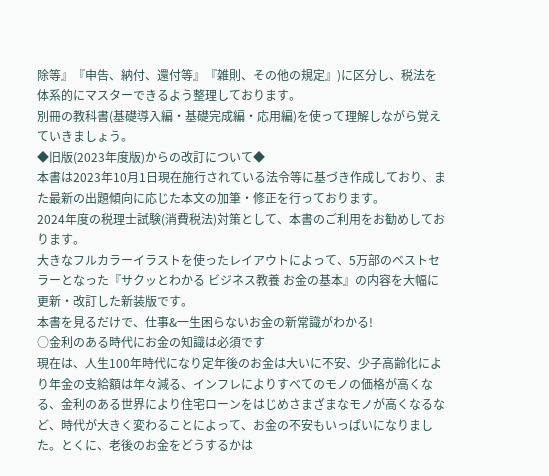除等』『申告、納付、還付等』『雑則、その他の規定』)に区分し、税法を体系的にマスターできるよう整理しております。
別冊の教科書(基礎導入編・基礎完成編・応用編)を使って理解しながら覚えていきましょう。
◆旧版(2023年度版)からの改訂について◆
本書は2023年10月1日現在施行されている法令等に基づき作成しており、また最新の出題傾向に応じた本文の加筆・修正を行っております。
2024年度の税理士試験(消費税法)対策として、本書のご利用をお勧めしております。
大きなフルカラーイラストを使ったレイアウトによって、5万部のベストセラーとなった『サクッとわかる ビジネス教養 お金の基本』の内容を大幅に更新・改訂した新装版です。
本書を見るだけで、仕事&一生困らないお金の新常識がわかる!
○金利のある時代にお金の知識は必須です
現在は、人生100年時代になり定年後のお金は大いに不安、少子高齢化により年金の支給額は年々減る、インフレによりすべてのモノの価格が高くなる、金利のある世界により住宅ローンをはじめさまざまなモノが高くなるなど、時代が大きく変わることによって、お金の不安もいっぱいになりました。とくに、老後のお金をどうするかは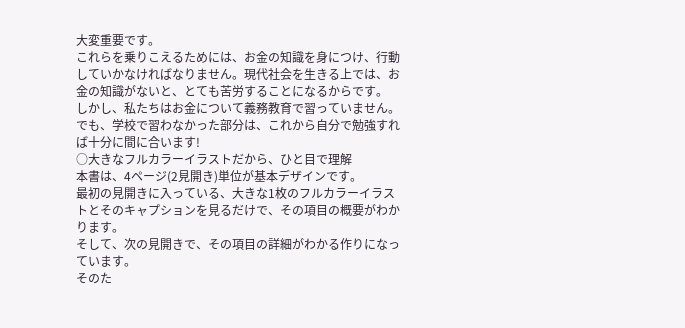大変重要です。
これらを乗りこえるためには、お金の知識を身につけ、行動していかなければなりません。現代社会を生きる上では、お金の知識がないと、とても苦労することになるからです。
しかし、私たちはお金について義務教育で習っていません。でも、学校で習わなかった部分は、これから自分で勉強すれば十分に間に合います!
○大きなフルカラーイラストだから、ひと目で理解
本書は、4ページ(2見開き)単位が基本デザインです。
最初の見開きに入っている、大きな1枚のフルカラーイラストとそのキャプションを見るだけで、その項目の概要がわかります。
そして、次の見開きで、その項目の詳細がわかる作りになっています。
そのた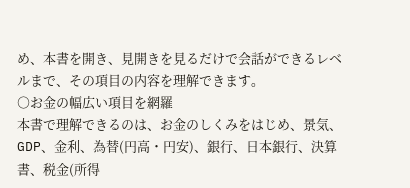め、本書を開き、見開きを見るだけで会話ができるレベルまで、その項目の内容を理解できます。
○お金の幅広い項目を網羅
本書で理解できるのは、お金のしくみをはじめ、景気、GDP、金利、為替(円高・円安)、銀行、日本銀行、決算書、税金(所得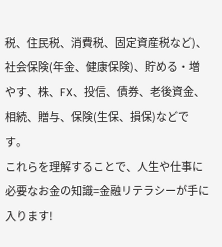税、住民税、消費税、固定資産税など)、社会保険(年金、健康保険)、貯める・増やす、株、FX、投信、債券、老後資金、相続、贈与、保険(生保、損保)などです。
これらを理解することで、人生や仕事に必要なお金の知識=金融リテラシーが手に入ります!